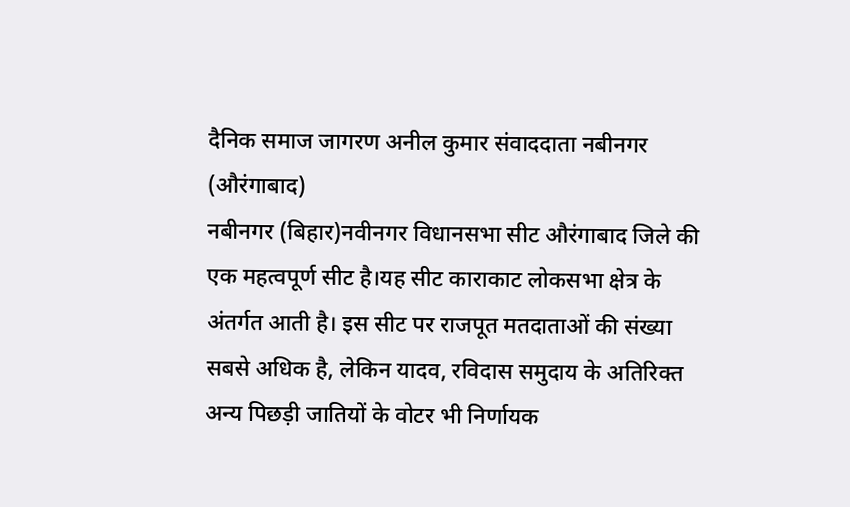दैनिक समाज जागरण अनील कुमार संवाददाता नबीनगर (औरंगाबाद)
नबीनगर (बिहार)नवीनगर विधानसभा सीट औरंगाबाद जिले की एक महत्वपूर्ण सीट है।यह सीट काराकाट लोकसभा क्षेत्र के अंतर्गत आती है। इस सीट पर राजपूत मतदाताओं की संख्या सबसे अधिक है, लेकिन यादव, रविदास समुदाय के अतिरिक्त अन्य पिछड़ी जातियों के वोटर भी निर्णायक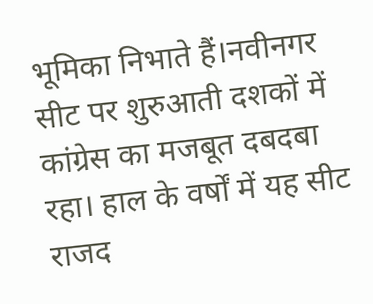भूमिका निभाते हैं।नवीनगर सीट पर शुरुआती दशकों में कांग्रेस का मजबूत दबदबा रहा। हाल के वर्षों में यह सीट राजद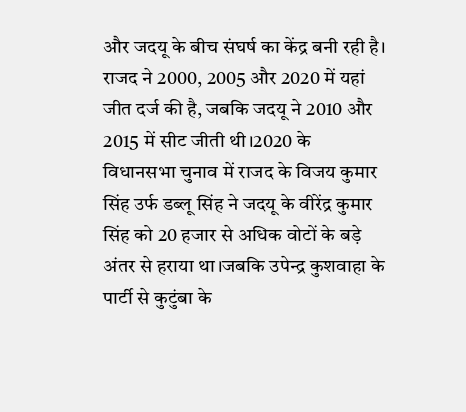और जदयू के बीच संघर्ष का केंद्र बनी रही है। राजद ने 2000, 2005 और 2020 में यहां जीत दर्ज की है, जबकि जदयू ने 2010 और 2015 में सीट जीती थी।2020 के विधानसभा चुनाव में राजद के विजय कुमार सिंह उर्फ डब्लू सिंह ने जदयू के वीरेंद्र कुमार सिंह को 20 हजार से अधिक वोटों के बड़े अंतर से हराया था।जबकि उपेन्द्र कुशवाहा के पार्टी से कुटुंबा के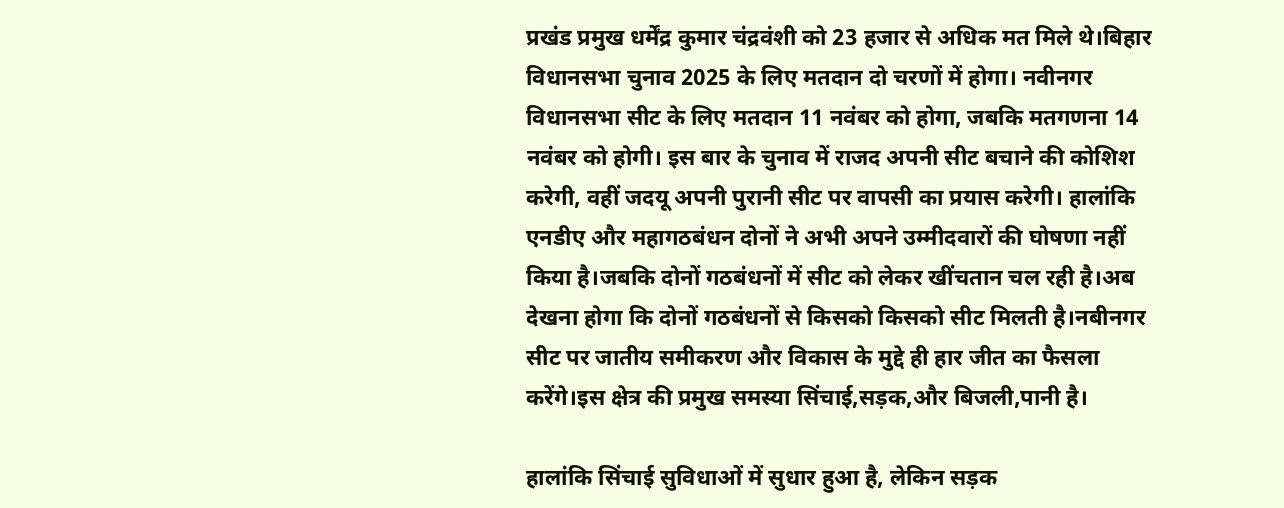प्रखंड प्रमुख धर्मेंद्र कुमार चंद्रवंशी को 23 हजार से अधिक मत मिले थे।बिहार विधानसभा चुनाव 2025 के लिए मतदान दो चरणों में होगा। नवीनगर विधानसभा सीट के लिए मतदान 11 नवंबर को होगा, जबकि मतगणना 14 नवंबर को होगी। इस बार के चुनाव में राजद अपनी सीट बचाने की कोशिश करेगी, वहीं जदयू अपनी पुरानी सीट पर वापसी का प्रयास करेगी। हालांकि एनडीए और महागठबंधन दोनों ने अभी अपने उम्मीदवारों की घोषणा नहीं किया है।जबकि दोनों गठबंधनों में सीट को लेकर खींचतान चल रही है।अब देखना होगा कि दोनों गठबंधनों से किसको किसको सीट मिलती है।नबीनगर सीट पर जातीय समीकरण और विकास के मुद्दे ही हार जीत का फैसला करेंगे।इस क्षेत्र की प्रमुख समस्या सिंचाई,सड़क,और बिजली,पानी है।

हालांकि सिंचाई सुविधाओं में सुधार हुआ है, लेकिन सड़क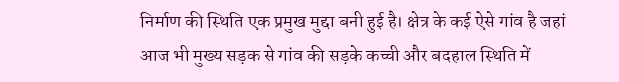निर्माण की स्थिति एक प्रमुख मुद्दा बनी हुई है। क्षेत्र के कई ऐसे गांव है जहां आज भी मुख्य सड़क से गांव की सड़के कच्ची और बदहाल स्थिति में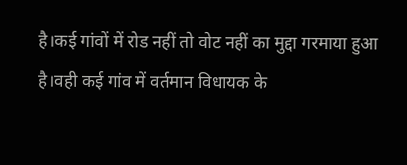है।कई गांवों में रोड नहीं तो वोट नहीं का मुद्दा गरमाया हुआ है।वही कई गांव में वर्तमान विधायक के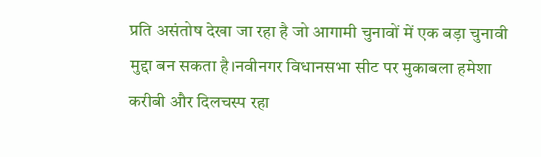प्रति असंतोष देखा जा रहा है जो आगामी चुनावों में एक बड़ा चुनावी मुद्दा बन सकता है।नवीनगर विधानसभा सीट पर मुकाबला हमेशा करीबी और दिलचस्प रहा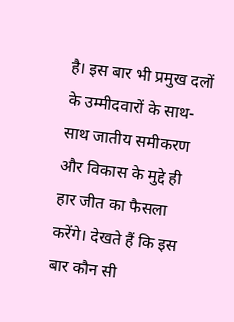है। इस बार भी प्रमुख दलों के उम्मीदवारों के साथ-साथ जातीय समीकरण और विकास के मुद्दे ही हार जीत का फैसला करेंगे। देखते हैं कि इस बार कौन सी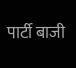पार्टी बाजी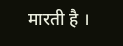मारती है ।